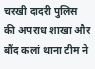चरखी दादरी पुलिस की अपराध शाखा और बौंद कलां थाना टीम ने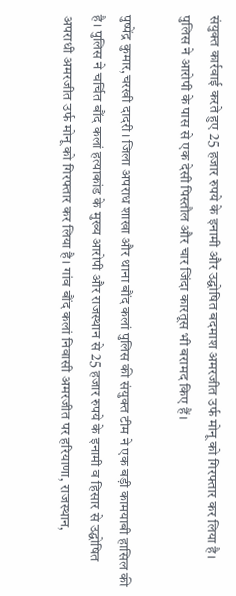संयुक्त कार्रवाई करते हुए 25 हजार रुपये के इनामी और उद्घोषित बदमाश अमरजीत उर्फ मोनू को गिरफ्तार कर लिया है। पुलिस ने आरोपी के पास से एक देसी पिस्तौल और चार जिंदा कारतूस भी बरामद किए हैं।

पुष्पेंद्र कुमार,चरखी दादरी। जिला अपराध शाखा और थाना बौंद कलां पुलिस की संयुक्त टीम ने एक बड़ी कामयाबी हासिल की है। पुलिस ने चर्चित बौंद कलां हत्याकांड के मुख्य आरोपी और राजस्थान से 25 हजार रुपये के इनामी व हिसार से उद्घोषित अपराधी अमरजीत उर्फ मोनू को गिरफ्तार कर लिया है। गांव बौंद कलां निवासी अमरजीत पर हरियाणा, राजस्थान,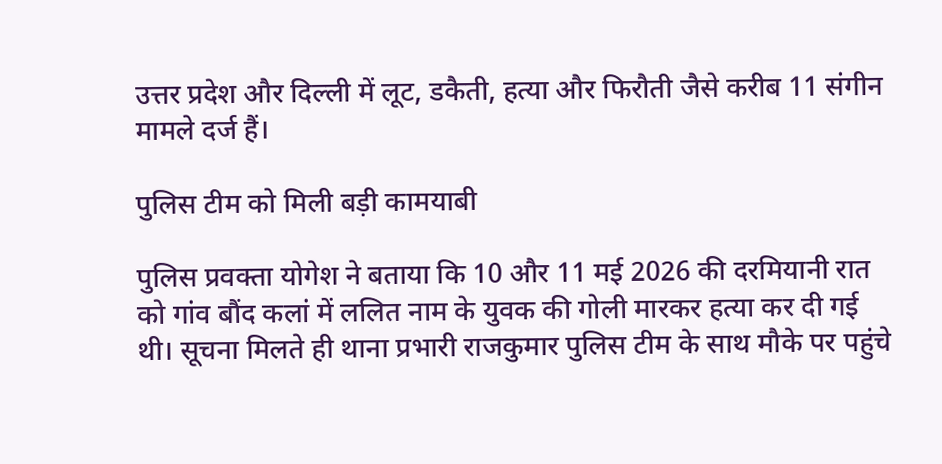उत्तर प्रदेश और दिल्ली में लूट, डकैती, हत्या और फिरौती जैसे करीब 11 संगीन मामले दर्ज हैं।

पुलिस टीम को मिली बड़ी कामयाबी

पुलिस प्रवक्ता योगेश ने बताया कि 10 और 11 मई 2026 की दरमियानी रात को गांव बौंद कलां में ललित नाम के युवक की गोली मारकर हत्या कर दी गई थी। सूचना मिलते ही थाना प्रभारी राजकुमार पुलिस टीम के साथ मौके पर पहुंचे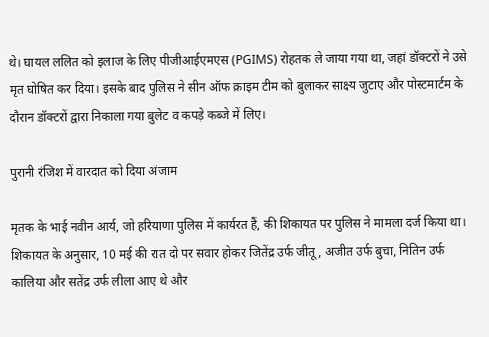थे। घायल ललित को इलाज के लिए पीजीआईएमएस (PGIMS) रोहतक ले जाया गया था, जहां डॉक्टरों ने उसे मृत घोषित कर दिया। इसके बाद पुलिस ने सीन ऑफ क्राइम टीम को बुलाकर साक्ष्य जुटाए और पोस्टमार्टम के दौरान डॉक्टरों द्वारा निकाला गया बुलेट व कपड़े कब्जे में लिए।

पुरानी रंजिश में वारदात को दिया अंजाम

मृतक के भाई नवीन आर्य, जो हरियाणा पुलिस में कार्यरत हैं, की शिकायत पर पुलिस ने मामला दर्ज किया था। शिकायत के अनुसार, 10 मई की रात दो पर सवार होकर जितेंद्र उर्फ जीतू, अजीत उर्फ बुचा, नितिन उर्फ कालिया और सतेंद्र उर्फ लीला आए थे और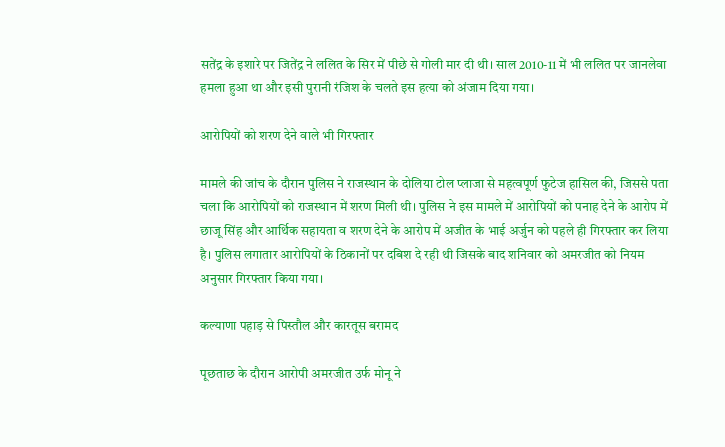सतेंद्र के इशारे पर जितेंद्र ने ललित के सिर में पीछे से गोली मार दी थी। साल 2010-11 में भी ललित पर जानलेवा हमला हुआ था और इसी पुरानी रंजिश के चलते इस हत्या को अंजाम दिया गया।

आरोपियों को शरण देने वाले भी गिरफ्तार

मामले की जांच के दौरान पुलिस ने राजस्थान के दोलिया टोल प्लाजा से महत्वपूर्ण फुटेज हासिल की, जिससे पता चला कि आरोपियों को राजस्थान में शरण मिली थी। पुलिस ने इस मामले में आरोपियों को पनाह देने के आरोप में छाजू सिंह और आर्थिक सहायता व शरण देने के आरोप में अजीत के भाई अर्जुन को पहले ही गिरफ्तार कर लिया है। पुलिस लगातार आरोपियों के ठिकानों पर दबिश दे रही थी जिसके बाद शनिवार को अमरजीत को नियम अनुसार गिरफ्तार किया गया।

कल्याणा पहाड़ से पिस्तौल और कारतूस बरामद

पूछताछ के दौरान आरोपी अमरजीत उर्फ मोनू ने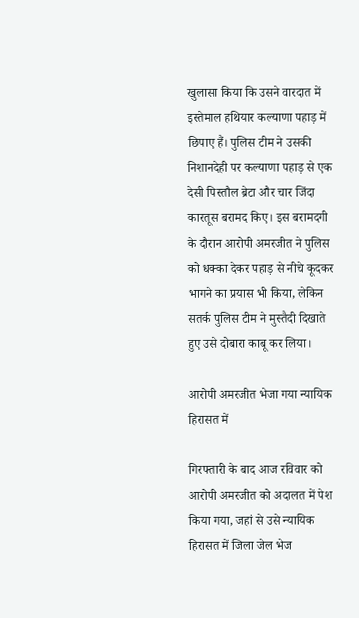खुलासा किया कि उसने वारदात में इस्तेमाल हथियार कल्याणा पहाड़ में छिपाए हैं। पुलिस टीम ने उसकी निशानदेही पर कल्याणा पहाड़ से एक देसी पिस्तौल ब्रेटा और चार जिंदा कारतूस बरामद किए। इस बरामदगी के दौरान आरोपी अमरजीत ने पुलिस को धक्का देकर पहाड़ से नीचे कूदकर भागने का प्रयास भी किया, लेकिन सतर्क पुलिस टीम ने मुस्तैदी दिखाते हुए उसे दोबारा काबू कर लिया।

आरोपी अमरजीत भेजा गया न्यायिक हिरासत में

गिरफ्तारी के बाद आज रविवार को आरोपी अमरजीत को अदालत में पेश किया गया, जहां से उसे न्यायिक हिरासत में जिला जेल भेज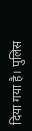दिया गया है। पुलिस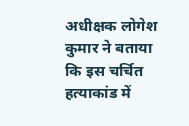अधीक्षक लोगेश कुमार ने बताया कि इस चर्चित हत्याकांड में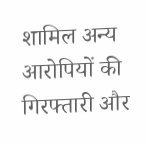शामिल अन्य आरोपियों की गिरफ्तारी और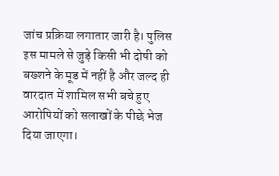जांच प्रक्रिया लगातार जारी है। पुलिस इस मामले से जुड़े किसी भी दोषी को बख्शने के मूड में नहीं है और जल्द ही वारदात में शामिल सभी बचे हुए आरोपियों को सलाखों के पीछे भेज दिया जाएगा।